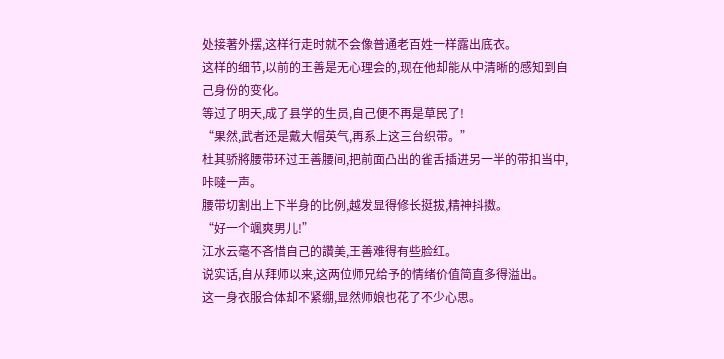处接著外摆,这样行走时就不会像普通老百姓一样露出底衣。
这样的细节,以前的王善是无心理会的,现在他却能从中清晰的感知到自己身份的变化。
等过了明天,成了县学的生员,自己便不再是草民了!
“果然,武者还是戴大帽英气,再系上这三台织带。”
杜其骄將腰带环过王善腰间,把前面凸出的雀舌插进另一半的带扣当中,咔噠一声。
腰带切割出上下半身的比例,越发显得修长挺拔,精神抖擞。
“好一个颯爽男儿!”
江水云毫不吝惜自己的讚美,王善难得有些脸红。
说实话,自从拜师以来,这两位师兄给予的情绪价值简直多得溢出。
这一身衣服合体却不紧绷,显然师娘也花了不少心思。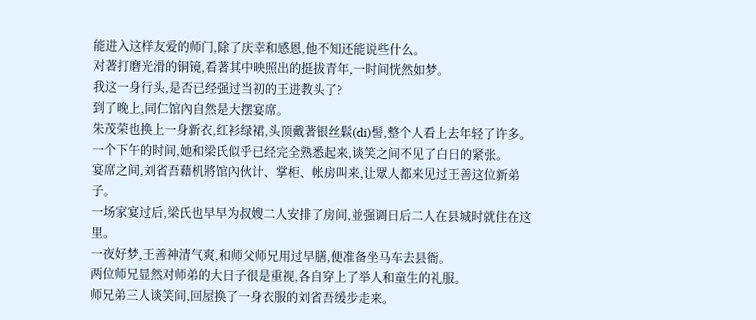能进入这样友爱的师门,除了庆幸和感恩,他不知还能说些什么。
对著打磨光滑的铜镜,看著其中映照出的挺拔青年,一时间恍然如梦。
我这一身行头,是否已经强过当初的王进教头了?
到了晚上,同仁馆內自然是大摆宴席。
朱茂荣也换上一身新衣,红衫绿裙,头顶戴著银丝鬏(di)髻,整个人看上去年轻了许多。
一个下午的时间,她和梁氏似乎已经完全熟悉起来,谈笑之间不见了白日的紧张。
宴席之间,刘省吾藉机將馆內伙计、掌柜、帐房叫来,让眾人都来见过王善这位新弟子。
一场家宴过后,梁氏也早早为叔嫂二人安排了房间,並强调日后二人在县城时就住在这里。
一夜好梦,王善神清气爽,和师父师兄用过早膳,便准备坐马车去县衙。
两位师兄显然对师弟的大日子很是重视,各自穿上了举人和童生的礼服。
师兄弟三人谈笑间,回屋换了一身衣服的刘省吾缓步走来。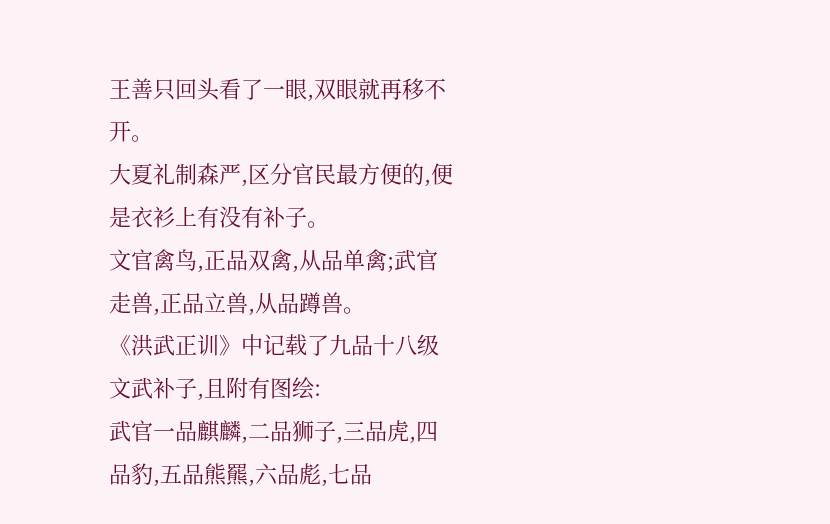王善只回头看了一眼,双眼就再移不开。
大夏礼制森严,区分官民最方便的,便是衣衫上有没有补子。
文官禽鸟,正品双禽,从品单禽;武官走兽,正品立兽,从品蹲兽。
《洪武正训》中记载了九品十八级文武补子,且附有图绘:
武官一品麒麟,二品狮子,三品虎,四品豹,五品熊羆,六品彪,七品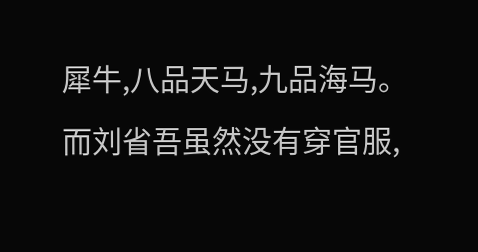犀牛,八品天马,九品海马。
而刘省吾虽然没有穿官服,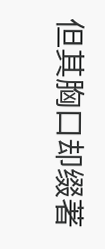但其胸口却缀著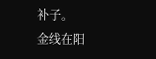补子。
金线在阳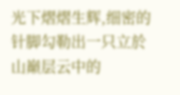光下熠熠生辉,细密的针脚勾勒出一只立於山巔层云中的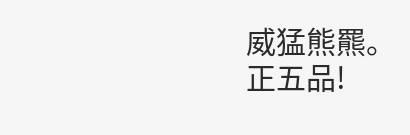威猛熊羆。
正五品!